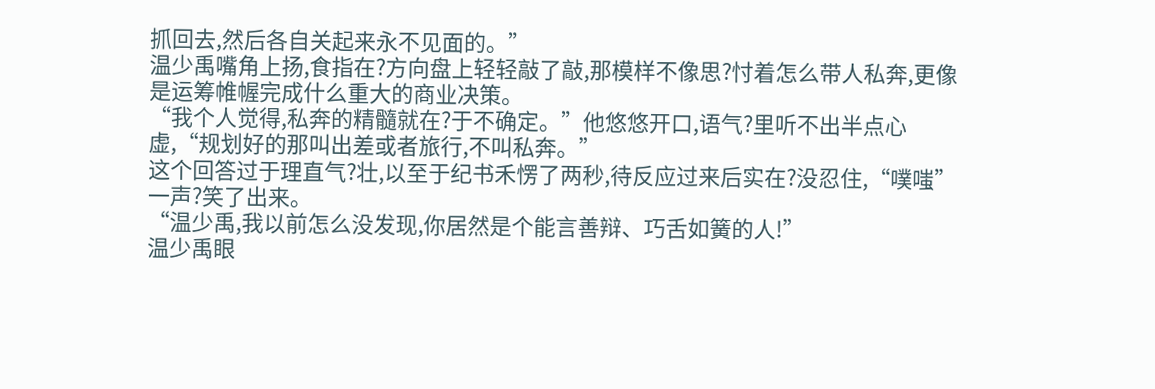抓回去,然后各自关起来永不见面的。”
温少禹嘴角上扬,食指在?方向盘上轻轻敲了敲,那模样不像思?忖着怎么带人私奔,更像是运筹帷幄完成什么重大的商业决策。
“我个人觉得,私奔的精髓就在?于不确定。”他悠悠开口,语气?里听不出半点心虚,“规划好的那叫出差或者旅行,不叫私奔。”
这个回答过于理直气?壮,以至于纪书禾愣了两秒,待反应过来后实在?没忍住,“噗嗤”一声?笑了出来。
“温少禹,我以前怎么没发现,你居然是个能言善辩、巧舌如簧的人!”
温少禹眼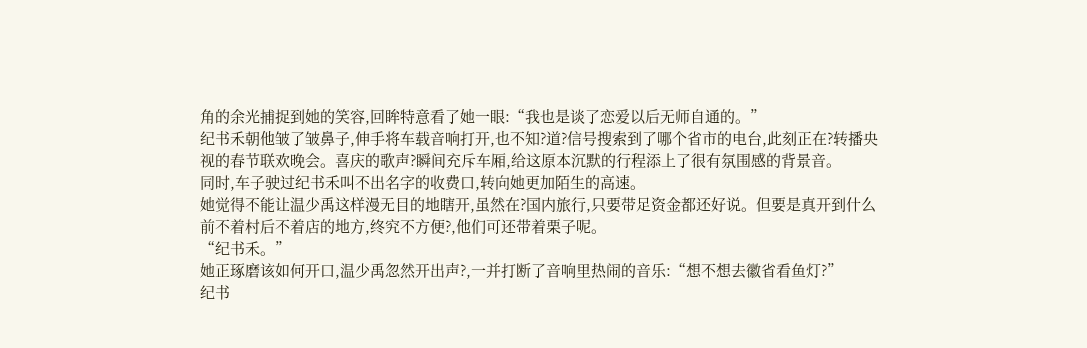角的余光捕捉到她的笑容,回眸特意看了她一眼:“我也是谈了恋爱以后无师自通的。”
纪书禾朝他皱了皱鼻子,伸手将车载音响打开,也不知?道?信号搜索到了哪个省市的电台,此刻正在?转播央视的春节联欢晚会。喜庆的歌声?瞬间充斥车厢,给这原本沉默的行程添上了很有氛围感的背景音。
同时,车子驶过纪书禾叫不出名字的收费口,转向她更加陌生的高速。
她觉得不能让温少禹这样漫无目的地瞎开,虽然在?国内旅行,只要带足资金都还好说。但要是真开到什么前不着村后不着店的地方,终究不方便?,他们可还带着栗子呢。
“纪书禾。”
她正琢磨该如何开口,温少禹忽然开出声?,一并打断了音响里热闹的音乐:“想不想去徽省看鱼灯?”
纪书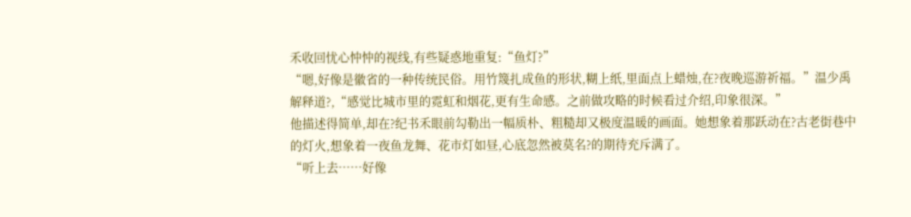禾收回忧心忡忡的视线,有些疑惑地重复:“鱼灯?”
“嗯,好像是徽省的一种传统民俗。用竹篾扎成鱼的形状,糊上纸,里面点上蜡烛,在?夜晚巡游祈福。”温少禹解释道?,“感觉比城市里的霓虹和烟花,更有生命感。之前做攻略的时候看过介绍,印象很深。”
他描述得简单,却在?纪书禾眼前勾勒出一幅质朴、粗糙却又极度温暖的画面。她想象着那跃动在?古老街巷中的灯火,想象着一夜鱼龙舞、花市灯如昼,心底忽然被莫名?的期待充斥满了。
“听上去……好像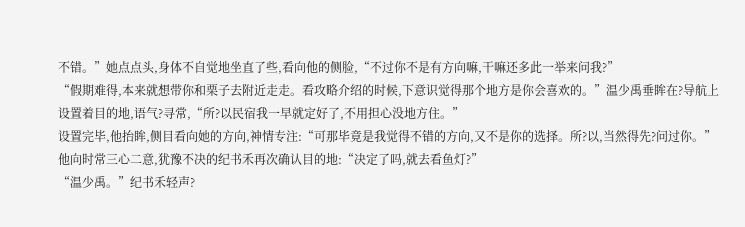不错。”她点点头,身体不自觉地坐直了些,看向他的侧脸,“不过你不是有方向嘛,干嘛还多此一举来问我?”
“假期难得,本来就想带你和栗子去附近走走。看攻略介绍的时候,下意识觉得那个地方是你会喜欢的。”温少禹垂眸在?导航上设置着目的地,语气?寻常,“所?以民宿我一早就定好了,不用担心没地方住。”
设置完毕,他抬眸,侧目看向她的方向,神情专注:“可那毕竟是我觉得不错的方向,又不是你的选择。所?以,当然得先?问过你。”
他向时常三心二意,犹豫不决的纪书禾再次确认目的地:“决定了吗,就去看鱼灯?”
“温少禹。”纪书禾轻声?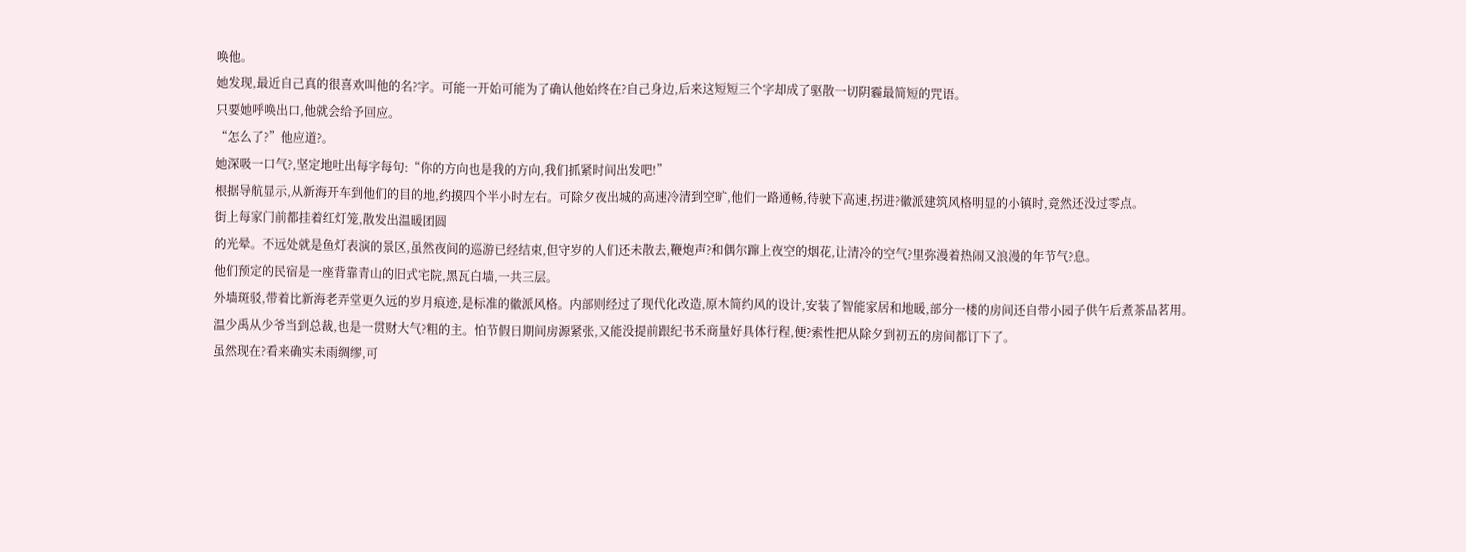唤他。
她发现,最近自己真的很喜欢叫他的名?字。可能一开始可能为了确认他始终在?自己身边,后来这短短三个字却成了驱散一切阴霾最简短的咒语。
只要她呼唤出口,他就会给予回应。
“怎么了?”他应道?。
她深吸一口气?,坚定地吐出每字每句:“你的方向也是我的方向,我们抓紧时间出发吧!”
根据导航显示,从新海开车到他们的目的地,约摸四个半小时左右。可除夕夜出城的高速冷清到空旷,他们一路通畅,待驶下高速,拐进?徽派建筑风格明显的小镇时,竟然还没过零点。
街上每家门前都挂着红灯笼,散发出温暖团圆
的光晕。不远处就是鱼灯表演的景区,虽然夜间的巡游已经结束,但守岁的人们还未散去,鞭炮声?和偶尔蹿上夜空的烟花,让清冷的空气?里弥漫着热闹又浪漫的年节气?息。
他们预定的民宿是一座背靠青山的旧式宅院,黑瓦白墙,一共三层。
外墙斑驳,带着比新海老弄堂更久远的岁月痕迹,是标准的徽派风格。内部则经过了现代化改造,原木简约风的设计,安装了智能家居和地暖,部分一楼的房间还自带小园子供午后煮茶品茗用。
温少禹从少爷当到总裁,也是一贯财大气?粗的主。怕节假日期间房源紧张,又能没提前跟纪书禾商量好具体行程,便?索性把从除夕到初五的房间都订下了。
虽然现在?看来确实未雨绸缪,可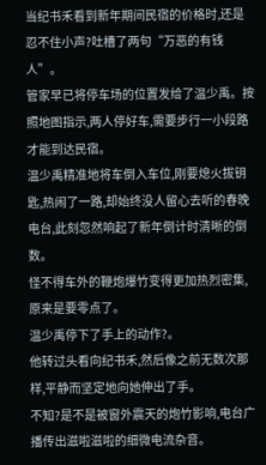当纪书禾看到新年期间民宿的价格时,还是忍不住小声?吐槽了两句“万恶的有钱人”。
管家早已将停车场的位置发给了温少禹。按照地图指示,两人停好车,需要步行一小段路才能到达民宿。
温少禹精准地将车倒入车位,刚要熄火拔钥匙,热闹了一路,却始终没人留心去听的春晚电台,此刻忽然响起了新年倒计时清晰的倒数。
怪不得车外的鞭炮爆竹变得更加热烈密集,原来是要零点了。
温少禹停下了手上的动作?。
他转过头看向纪书禾,然后像之前无数次那样,平静而坚定地向她伸出了手。
不知?是不是被窗外震天的炮竹影响,电台广播传出滋啦滋啦的细微电流杂音。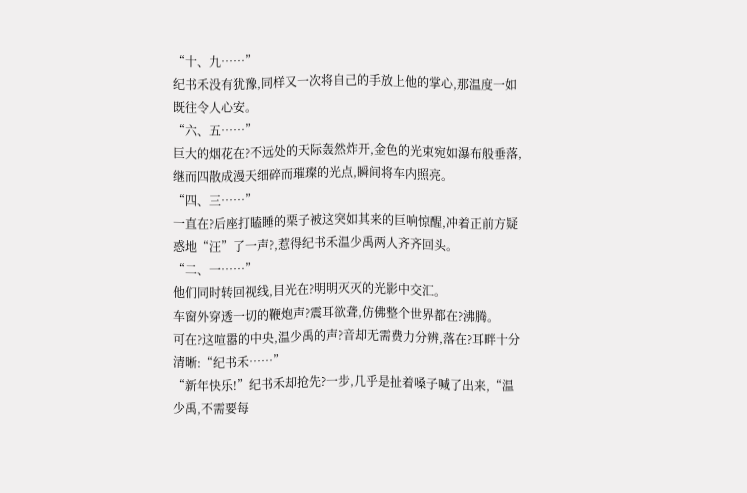“十、九……”
纪书禾没有犹豫,同样又一次将自己的手放上他的掌心,那温度一如既往令人心安。
“六、五……”
巨大的烟花在?不远处的天际轰然炸开,金色的光束宛如瀑布般垂落,继而四散成漫天细碎而璀璨的光点,瞬间将车内照亮。
“四、三……”
一直在?后座打瞌睡的栗子被这突如其来的巨响惊醒,冲着正前方疑惑地“汪”了一声?,惹得纪书禾温少禹两人齐齐回头。
“二、一……”
他们同时转回视线,目光在?明明灭灭的光影中交汇。
车窗外穿透一切的鞭炮声?震耳欲聋,仿佛整个世界都在?沸腾。
可在?这喧嚣的中央,温少禹的声?音却无需费力分辨,落在?耳畔十分清晰:“纪书禾……”
“新年快乐!”纪书禾却抢先?一步,几乎是扯着嗓子喊了出来,“温少禹,不需要每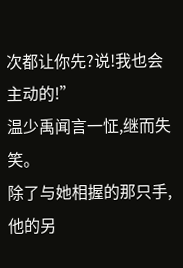次都让你先?说!我也会主动的!”
温少禹闻言一怔,继而失笑。
除了与她相握的那只手,他的另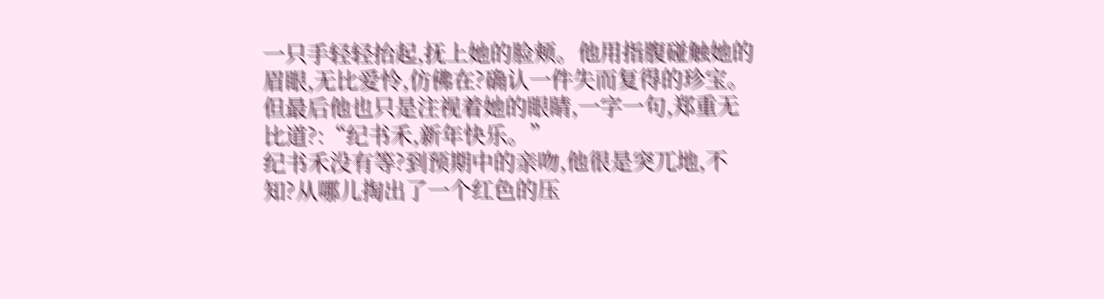一只手轻轻抬起,抚上她的脸颊。他用指腹碰触她的眉眼,无比爱怜,仿佛在?确认一件失而复得的珍宝。
但最后他也只是注视着她的眼睛,一字一句,郑重无比道?:“纪书禾,新年快乐。”
纪书禾没有等?到预期中的亲吻,他很是突兀地,不知?从哪儿掏出了一个红色的压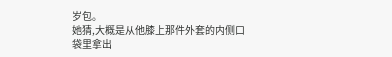岁包。
她猜,大概是从他膝上那件外套的内侧口袋里拿出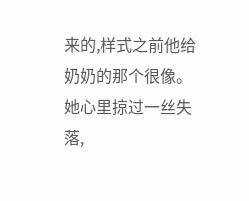来的,样式之前他给奶奶的那个很像。
她心里掠过一丝失落,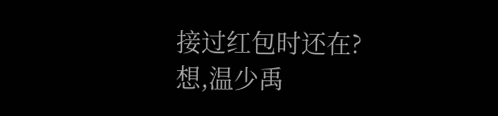接过红包时还在?想,温少禹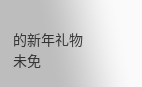的新年礼物未免